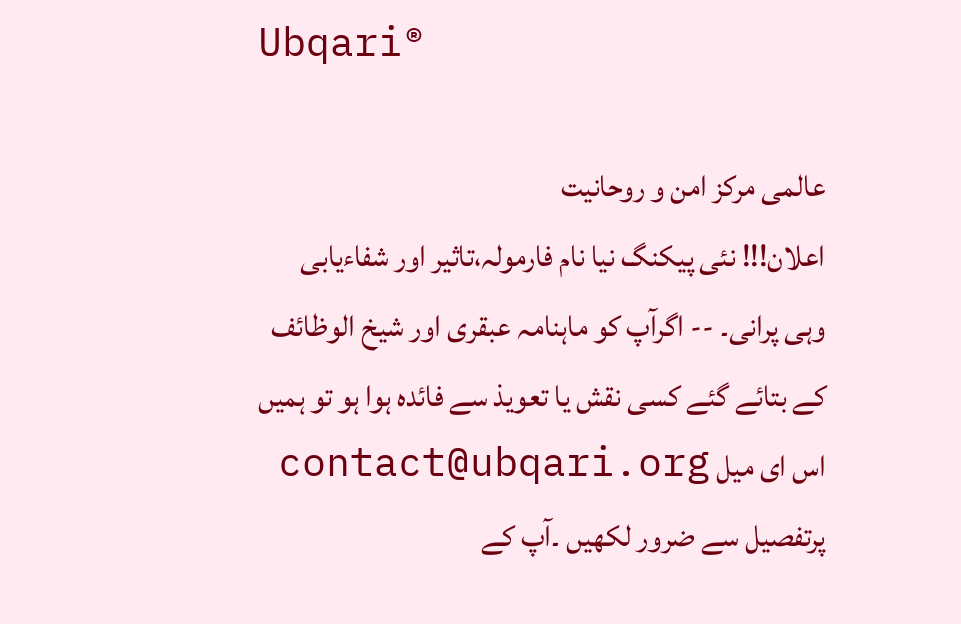Ubqari®

عالمی مرکز امن و روحانیت
اعلان!!! نئی پیکنگ نیا نام فارمولہ،تاثیر اور شفاءیابی وہی پرانی۔ -- اگرآپ کو ماہنامہ عبقری اور شیخ الوظائف کے بتائے گئے کسی نقش یا تعویذ سے فائدہ ہوا ہو تو ہمیں اس ای میل contact@ubqari.org پرتفصیل سے ضرور لکھیں ۔آپ کے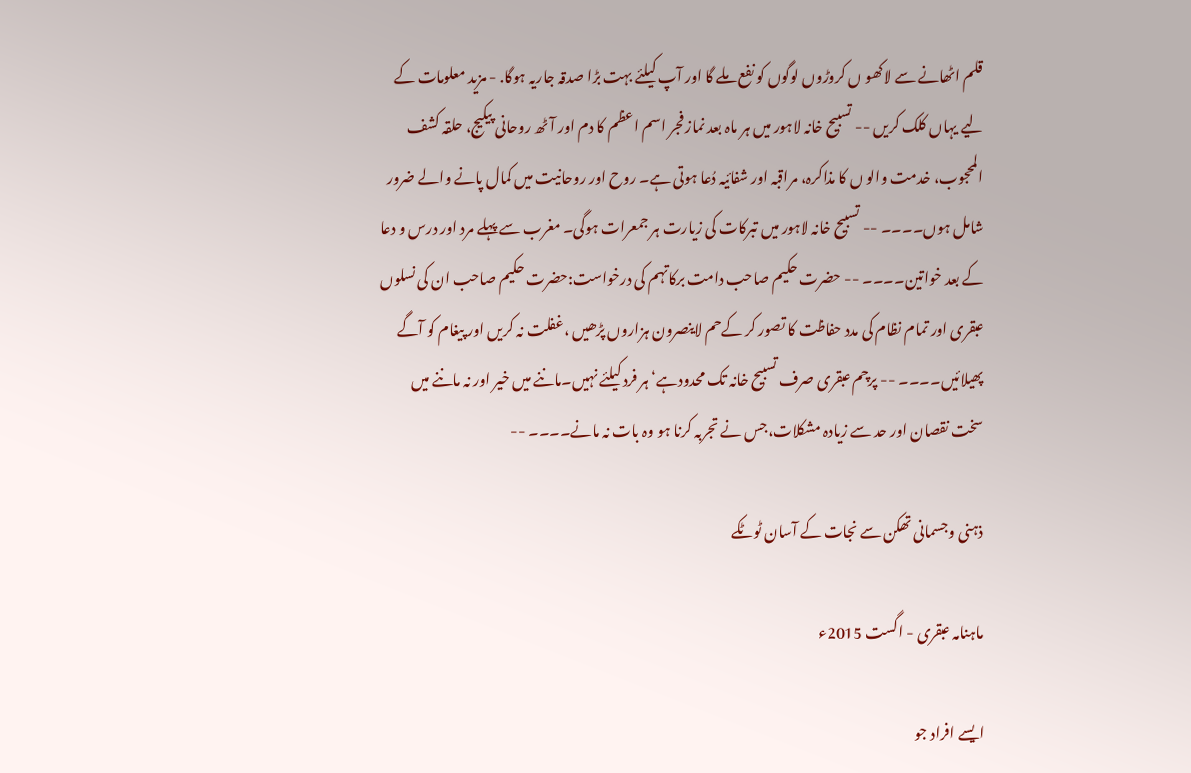قلم اٹھانے سے لاکھو ں کروڑوں لوگوں کو نفع ملے گا اور آپ کیلئے بہت بڑا صدقہ جاریہ ہوگا. - مزید معلومات کے لیے یہاں کلک کریں -- تسبیح خانہ لاہور میں ہر ماہ بعد نماز فجر اسم اعظم کا دم اور آٹھ روحانی پیکیج، حلقہ کشف المحجوب، خدمت والو ں کا مذاکرہ، مراقبہ اور شفائیہ دُعا ہوتی ہے۔ روح اور روحانیت میں کمال پانے والے ضرور شامل ہوں۔۔۔۔ -- تسبیح خانہ لاہور میں تبرکات کی زیارت ہر جمعرات ہوگی۔ مغرب سے پہلے مرد اور درس و دعا کے بعد خواتین۔۔۔۔ -- حضرت حکیم صاحب دامت برکاتہم کی درخواست:حضرت حکیم صاحب ان کی نسلوں عبقری اور تمام نظام کی مدد حفاظت کا تصور کر کےحم لاینصرون ہزاروں پڑھیں ،غفلت نہ کریں اور پیغام کو آگے پھیلائیں۔۔۔۔ -- پرچم عبقری صرف تسبیح خانہ تک محدودہے‘ ہر فرد کیلئے نہیں۔ماننے میں خیر اور نہ ماننے میں سخت نقصان اور حد سے زیادہ مشکلات،جس نے تجربہ کرنا ہو وہ بات نہ مانے۔۔۔۔ --

ذہنی وجسمانی تھکن سے نجات کے آسان ٹوٹکے

ماہنامہ عبقری - اگست 2015ء

ایسے افراد جو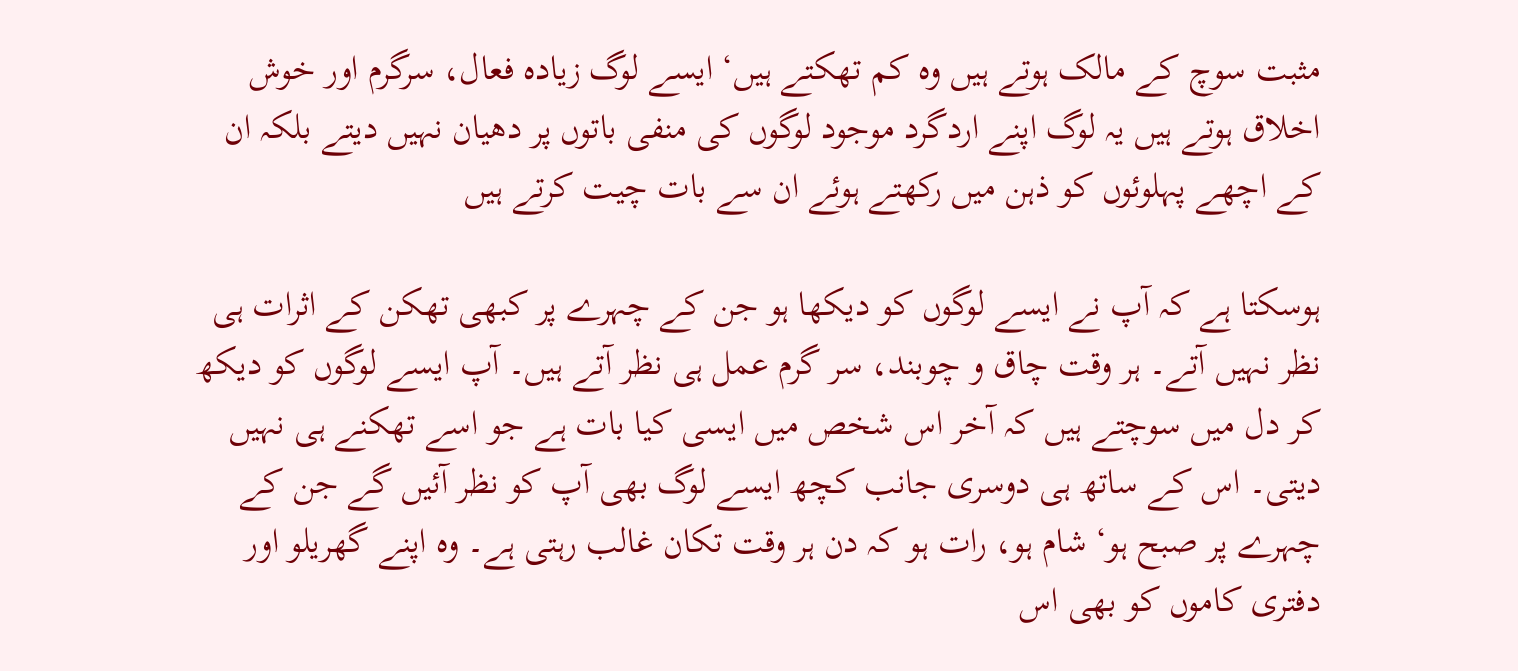مثبت سوچ کے مالک ہوتے ہیں وہ کم تھکتے ہیں‘ ایسے لوگ زیادہ فعال، سرگرم اور خوش اخلاق ہوتے ہیں یہ لوگ اپنے اردگرد موجود لوگوں کی منفی باتوں پر دھیان نہیں دیتے بلکہ ان کے اچھے پہلوئوں کو ذہن میں رکھتے ہوئے ان سے بات چیت کرتے ہیں

ہوسکتا ہے کہ آپ نے ایسے لوگوں کو دیکھا ہو جن کے چہرے پر کبھی تھکن کے اثرات ہی نظر نہیں آتے۔ ہر وقت چاق و چوبند، سر گرم عمل ہی نظر آتے ہیں۔ آپ ایسے لوگوں کو دیکھ کر دل میں سوچتے ہیں کہ آخر اس شخص میں ایسی کیا بات ہے جو اسے تھکنے ہی نہیں دیتی۔ اس کے ساتھ ہی دوسری جانب کچھ ایسے لوگ بھی آپ کو نظر آئیں گے جن کے چہرے پر صبح ہو‘ شام ہو، رات ہو کہ دن ہر وقت تکان غالب رہتی ہے۔ وہ اپنے گھریلو اور دفتری کاموں کو بھی اس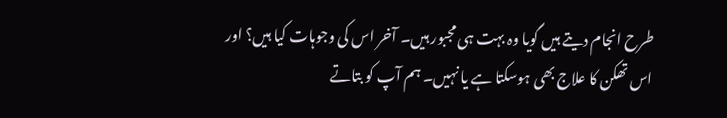طرح انجام دیتے ہیں گویا وہ بہت ہی مجبور ہیں۔ آخر اس کی وجوہات کیا ہیں؟ اور اس تھکن کا علاج بھی ہوسکتا ہے یا نہیں۔ ہم آپ کو بتاتے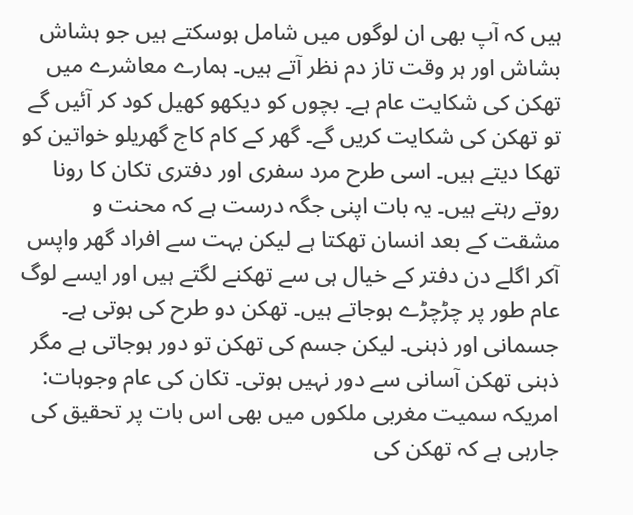ہیں کہ آپ بھی ان لوگوں میں شامل ہوسکتے ہیں جو ہشاش بشاش اور ہر وقت تاز دم نظر آتے ہیں۔ ہمارے معاشرے میں تھکن کی شکایت عام ہے۔ بچوں کو دیکھو کھیل کود کر آئیں گے تو تھکن کی شکایت کریں گے۔ گھر کے کام کاج گھریلو خواتین کو تھکا دیتے ہیں۔ اسی طرح مرد سفری اور دفتری تکان کا رونا روتے رہتے ہیں۔ یہ بات اپنی جگہ درست ہے کہ محنت و مشقت کے بعد انسان تھکتا ہے لیکن بہت سے افراد گھر واپس آکر اگلے دن دفتر کے خیال ہی سے تھکنے لگتے ہیں اور ایسے لوگ عام طور پر چڑچڑے ہوجاتے ہیں۔ تھکن دو طرح کی ہوتی ہے۔ جسمانی اور ذہنی۔ لیکن جسم کی تھکن تو دور ہوجاتی ہے مگر ذہنی تھکن آسانی سے دور نہیں ہوتی۔ تکان کی عام وجوہات: امریکہ سمیت مغربی ملکوں میں بھی اس بات پر تحقیق کی جارہی ہے کہ تھکن کی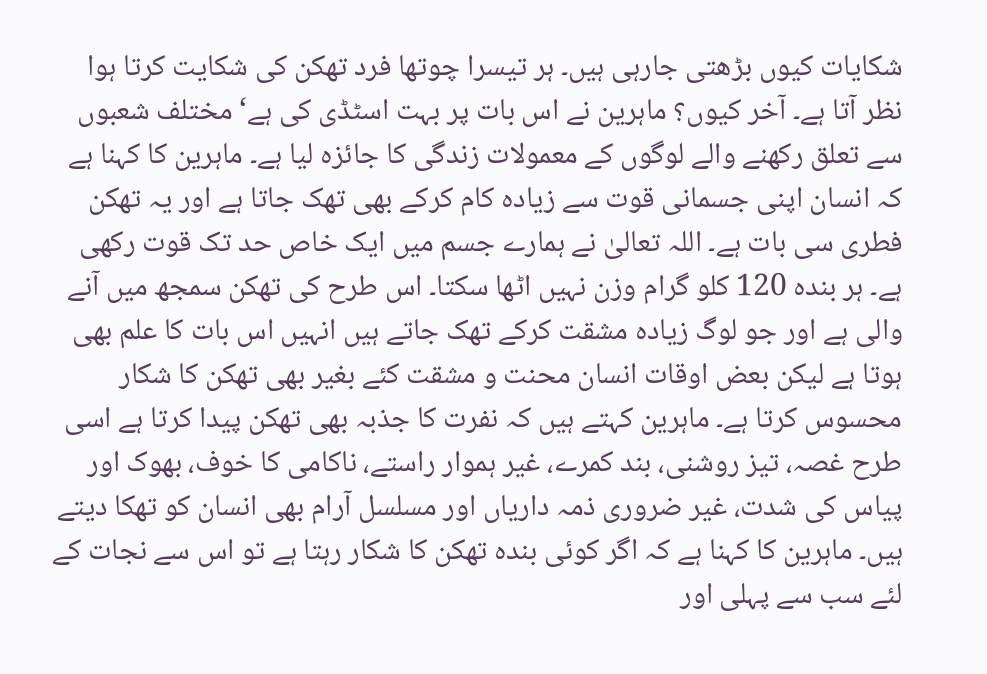شکایات کیوں بڑھتی جارہی ہیں۔ ہر تیسرا چوتھا فرد تھکن کی شکایت کرتا ہوا نظر آتا ہے۔ آخر کیوں؟ ماہرین نے اس بات پر بہت اسٹڈی کی ہے‘ مختلف شعبوں سے تعلق رکھنے والے لوگوں کے معمولات زندگی کا جائزہ لیا ہے۔ ماہرین کا کہنا ہے کہ انسان اپنی جسمانی قوت سے زیادہ کام کرکے بھی تھک جاتا ہے اور یہ تھکن فطری سی بات ہے۔ اللہ تعالیٰ نے ہمارے جسم میں ایک خاص حد تک قوت رکھی ہے۔ ہر بندہ 120 کلو گرام وزن نہیں اٹھا سکتا۔ اس طرح کی تھکن سمجھ میں آنے والی ہے اور جو لوگ زیادہ مشقت کرکے تھک جاتے ہیں انہیں اس بات کا علم بھی ہوتا ہے لیکن بعض اوقات انسان محنت و مشقت کئے بغیر بھی تھکن کا شکار محسوس کرتا ہے۔ ماہرین کہتے ہیں کہ نفرت کا جذبہ بھی تھکن پیدا کرتا ہے اسی طرح غصہ، تیز روشنی، بند کمرے، غیر ہموار راستے، ناکامی کا خوف، بھوک اور پیاس کی شدت، غیر ضروری ذمہ داریاں اور مسلسل آرام بھی انسان کو تھکا دیتے ہیں۔ ماہرین کا کہنا ہے کہ اگر کوئی بندہ تھکن کا شکار رہتا ہے تو اس سے نجات کے لئے سب سے پہلی اور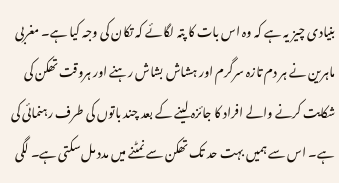بنیادی چیز یہ ہے کہ وہ اس بات کا پتہ لگائے کہ تکان کی وجہ کیا ہے۔ مغربی ماہرین نے ہر دم تازہ سرگرم اور ہشاش بشاش رہنے اور ہروقت تھکن کی شکایت کرنے والے افراد کا جائزہ لینے کے بعد چند باتوں کی طرف رہنمائی کی ہے۔ اس سے ہمیں بہت حد تک تھکن سے نمٹنے میں مدد مل سکتی ہے۔ لگی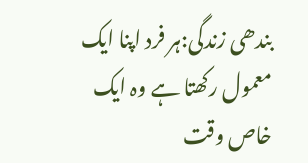بندھی زندگی:ہر فرد اپنا ایک معمول رکھتا ہے وہ ایک خاص وقت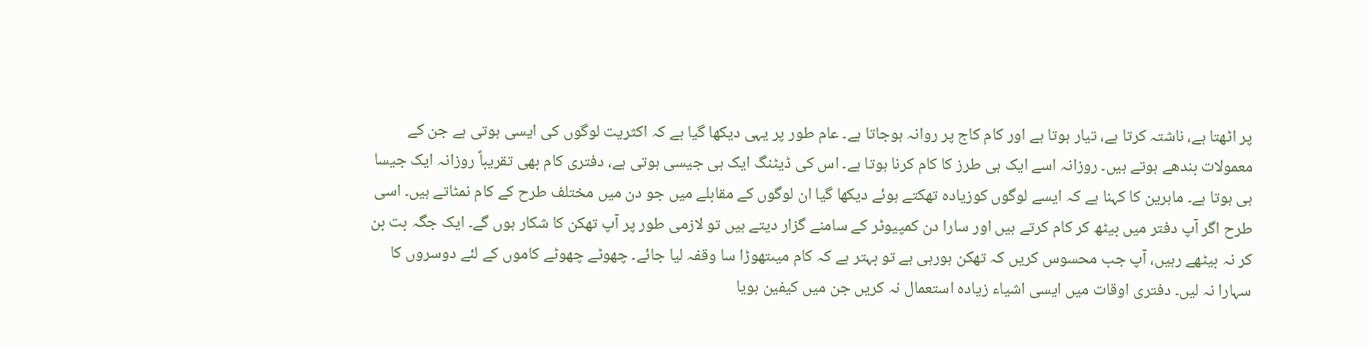پر اٹھتا ہے، ناشتہ کرتا ہے، تیار ہوتا ہے اور کام کاج پر روانہ ہوجاتا ہے۔ عام طور پر یہی دیکھا گیا ہے کہ اکثریت لوگوں کی ایسی ہوتی ہے جن کے معمولات بندھے ہوتے ہیں۔ روزانہ اسے ایک ہی طرز کا کام کرنا ہوتا ہے۔ اس کی ڈیٹنگ ایک ہی جیسی ہوتی ہے، دفتری کام بھی تقریباً روزانہ ایک جیسا ہی ہوتا ہے۔ ماہرین کا کہنا ہے کہ ایسے لوگوں کوزیادہ تھکتے ہوئے دیکھا گیا ان لوگوں کے مقابلے میں جو دن میں مختلف طرح کے کام نمٹاتے ہیں۔ اسی طرح اگر آپ دفتر میں بیٹھ کر کام کرتے ہیں اور سارا دن کمپیوٹر کے سامنے گزار دیتے ہیں تو لازمی طور پر آپ تھکن کا شکار ہوں گے۔ ایک جگہ بت بن کر نہ بیٹھے رہیں، آپ جب محسوس کریں کہ تھکن ہورہی ہے تو بہتر ہے کہ کام میںتھوڑا سا وقفہ لیا جائے۔ چھوٹے چھوٹے کاموں کے لئے دوسروں کا سہارا نہ لیں۔ دفتری اوقات میں ایسی اشیاء زیادہ استعمال نہ کریں جن میں کیفین ہویا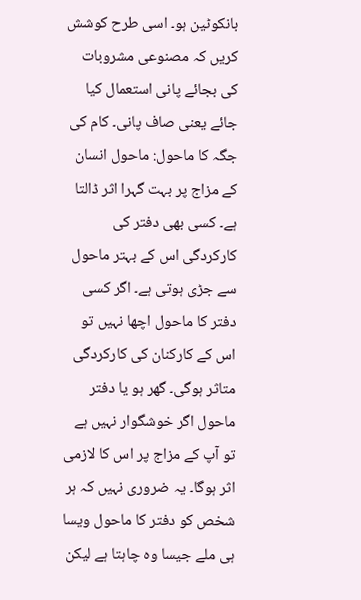بانکوٹین ہو۔ اسی طرح کوشش کریں کہ مصنوعی مشروبات کی بجائے پانی استعمال کیا جائے یعنی صاف پانی۔ کام کی جگہ کا ماحول: ماحول انسان کے مزاج پر بہت گہرا اثر ڈالتا ہے۔ کسی بھی دفتر کی کارکردگی اس کے بہتر ماحول سے جڑی ہوتی ہے۔ اگر کسی دفتر کا ماحول اچھا نہیں تو اس کے کارکنان کی کارکردگی متاثر ہوگی۔ گھر ہو یا دفتر ماحول اگر خوشگوار نہیں ہے تو آپ کے مزاج پر اس کا لازمی اثر ہوگا۔ یہ ضروری نہیں کہ ہر شخص کو دفتر کا ماحول ویسا ہی ملے جیسا وہ چاہتا ہے لیکن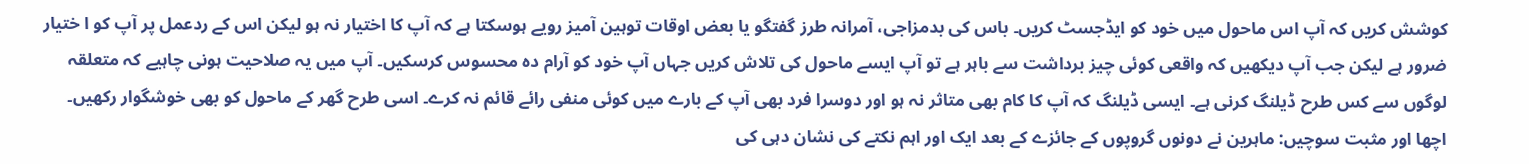کوشش کریں کہ آپ اس ماحول میں خود کو ایڈجسٹ کریں۔ باس کی بدمزاجی، آمرانہ طرز گفتگو یا بعض اوقات توہین آمیز رویے ہوسکتا ہے کہ آپ کا اختیار نہ ہو لیکن اس کے ردعمل پر آپ کو ا ختیار ضرور ہے لیکن جب آپ دیکھیں کہ واقعی کوئی چیز برداشت سے باہر ہے تو آپ ایسے ماحول کی تلاش کریں جہاں آپ خود کو آرام دہ محسوس کرسکیں۔ آپ میں یہ صلاحیت ہونی چاہیے کہ متعلقہ لوگوں سے کس طرح ڈیلنگ کرنی ہے۔ ایسی ڈیلنگ کہ آپ کا کام بھی متاثر نہ ہو اور دوسرا فرد بھی آپ کے بارے میں کوئی منفی رائے قائم نہ کرے۔ اسی طرح گھر کے ماحول کو بھی خوشگوار رکھیں۔ اچھا اور مثبت سوچیں: ماہرین نے دونوں گروپوں کے جائزے کے بعد ایک اور اہم نکتے کی نشان دہی کی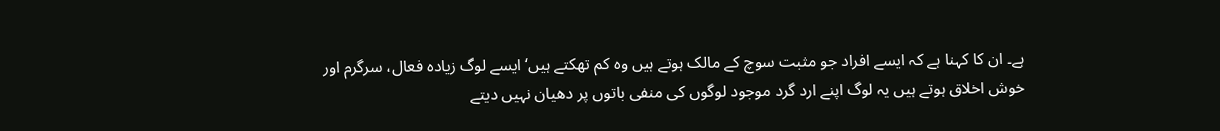ہے۔ ان کا کہنا ہے کہ ایسے افراد جو مثبت سوچ کے مالک ہوتے ہیں وہ کم تھکتے ہیں‘ ایسے لوگ زیادہ فعال، سرگرم اور خوش اخلاق ہوتے ہیں یہ لوگ اپنے ارد گرد موجود لوگوں کی منفی باتوں پر دھیان نہیں دیتے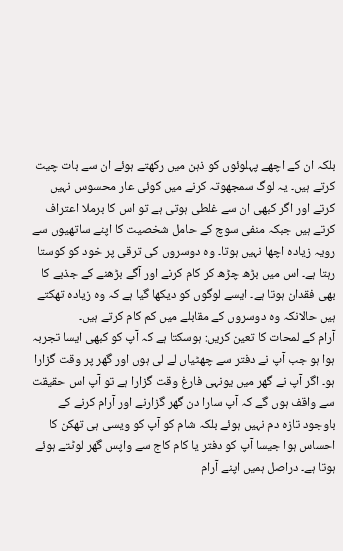بلکہ ان کے اچھے پہلوئوں کو ذہن میں رکھتے ہوئے ان سے بات چیت کرتے ہیں۔ یہ لوگ سمجھوتہ کرنے میں کوئی عار محسوس نہیں کرتے اور اگر کبھی ان سے غلطی ہوتی ہے تو اس کا برملا اعتراف کرتے ہیں جبکہ منفی سوچ کے حامل شخصیت کا اپنے ساتھیوں سے رویہ زیادہ اچھا نہیں ہوتا۔ وہ دوسروں کی ترقی پر خود کو کوستا رہتا ہے۔ اس میں بڑھ چڑھ کر کام کرنے اور آگے بڑھنے کے جذبے کا بھی فقدان ہوتا ہے۔ ایسے لوگوں کو دیکھا گیا ہے کہ وہ زیادہ تھکتے ہیں حالانکہ وہ دوسروں کے مقابلے میں کم کام کرتے ہیں۔
آرام کے لمحات کا تعین کریں: ہوسکتا ہے کہ آپ کو کبھی ایسا تجربہ ہوا ہو جب آپ نے دفتر سے چھٹیاں لے لی ہوں اور گھر پر وقت گزارا ہو۔ اگر آپ نے گھر میں یونہی فارغ وقت گزارا ہے تو آپ اس حقیقت سے واقف ہوں گے کہ آپ سارا دن گھر گزارنے اور آرام کرنے کے باوجود تازہ دم نہیں ہوئے بلکہ شام کو آپ کو ویسی ہی تھکن کا احساس ہوا جیسا آپ کو دفتر یا کام کاج سے واپس گھر لوٹتے ہوئے ہوتا ہے۔ دراصل ہمیں اپنے آرام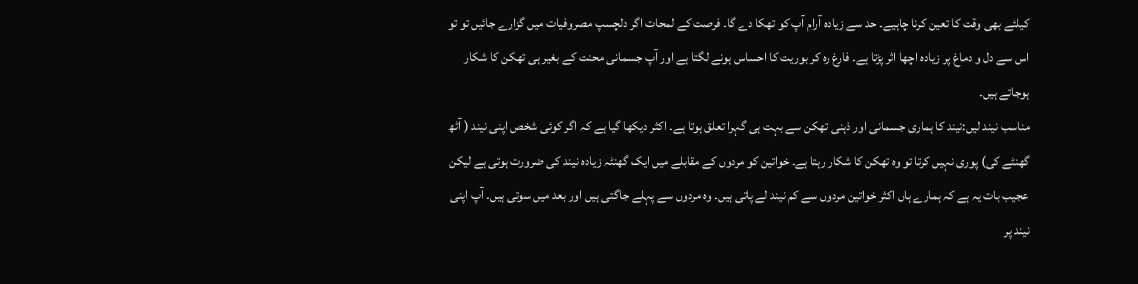کیلئے بھی وقت کا تعین کرنا چاہیے۔ حد سے زیادہ آرام آپ کو تھکا دے گا۔ فرصت کے لمحات اگر دلچسپ مصروفیات میں گزارے جائیں تو تو اس سے دل و دماغ پر زیادہ اچھا اثر پڑتا ہے۔ فارغ رہ کر بوریت کا احساس ہونے لگتا ہے اور آپ جسمانی محنت کے بغیر ہی تھکن کا شکار ہوجاتے ہیں۔
مناسب نیند لیں:نیند کا ہماری جسمانی اور ذہنی تھکن سے بہت ہی گہرا تعلق ہوتا ہے۔ اکثر دیکھا گیا ہے کہ اگر کوئی شخص اپنی نیند ( آٹھ گھنٹے کی) پوری نہیں کرتا تو وہ تھکن کا شکار رہتا ہے۔ خواتین کو مردوں کے مقابلے میں ایک گھنٹہ زیادہ نیند کی ضرورت ہوتی ہے لیکن عجیب بات یہ ہے کہ ہمارے ہاں اکثر خواتین مردوں سے کم نیند لے پاتی ہیں۔ وہ مردوں سے پہلے جاگتی ہیں اور بعد میں سوتی ہیں۔ آپ اپنی نیند پر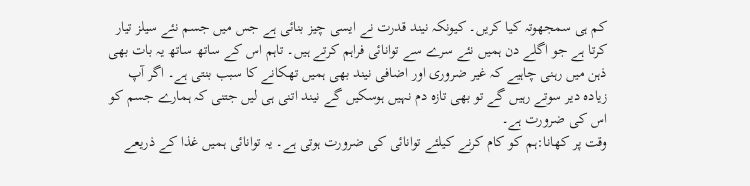کم ہی سمجھوتہ کیا کریں۔ کیونکہ نیند قدرت نے ایسی چیز بنائی ہے جس میں جسم نئے سیلز تیار کرتا ہے جو اگلے دن ہمیں نئے سرے سے توانائی فراہم کرتے ہیں۔ تاہم اس کے ساتھ ساتھ یہ بات بھی ذہن میں رہنی چاہیے کہ غیر ضروری اور اضافی نیند بھی ہمیں تھکانے کا سبب بنتی ہے۔ اگر آپ زیادہ دیر سوتے رہیں گے تو بھی تازہ دم نہیں ہوسکیں گے نیند اتنی ہی لیں جتنی کہ ہمارے جسم کو اس کی ضرورت ہے۔
وقت پر کھانا:ہم کو کام کرنے کیلئے توانائی کی ضرورت ہوتی ہے۔ یہ توانائی ہمیں غذا کے ذریعے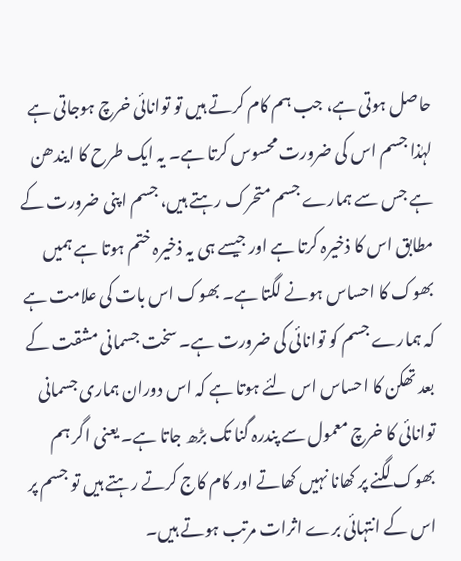حاصل ہوتی ہے، جب ہم کام کرتے ہیں تو توانائی خرچ ہوجاتی ہے لہٰذا جسم اس کی ضرورت محسوس کرتا ہے۔ یہ ایک طرح کا ایندھن ہے جس سے ہمارے جسم متحرک رہتے ہیں، جسم اپنی ضرورت کے مطابق اس کا ذخیرہ کرتا ہے اور جیسے ہی یہ ذخیرہ ختم ہوتا ہے ہمیں بھوک کا احساس ہونے لگتا ہے۔ بھوک اس بات کی علامت ہے کہ ہمارے جسم کو توانائی کی ضرورت ہے۔ سخت جسمانی مشقت کے بعد تھکن کا احساس اس لئے ہوتا ہے کہ اس دوران ہماری جسمانی توانائی کا خرچ معمول سے پندرہ گنا تک بڑھ جاتا ہے۔ یعنی اگر ہم بھوک لگنے پر کھانا نہیں کھاتے اور کام کاج کرتے رہتے ہیں تو جسم پر اس کے انتہائی برے اثرات مرتب ہوتے ہیں۔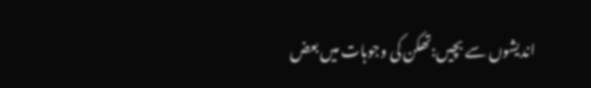اندیشوں سے بچیں:تھکن کی وجوہات میں بعض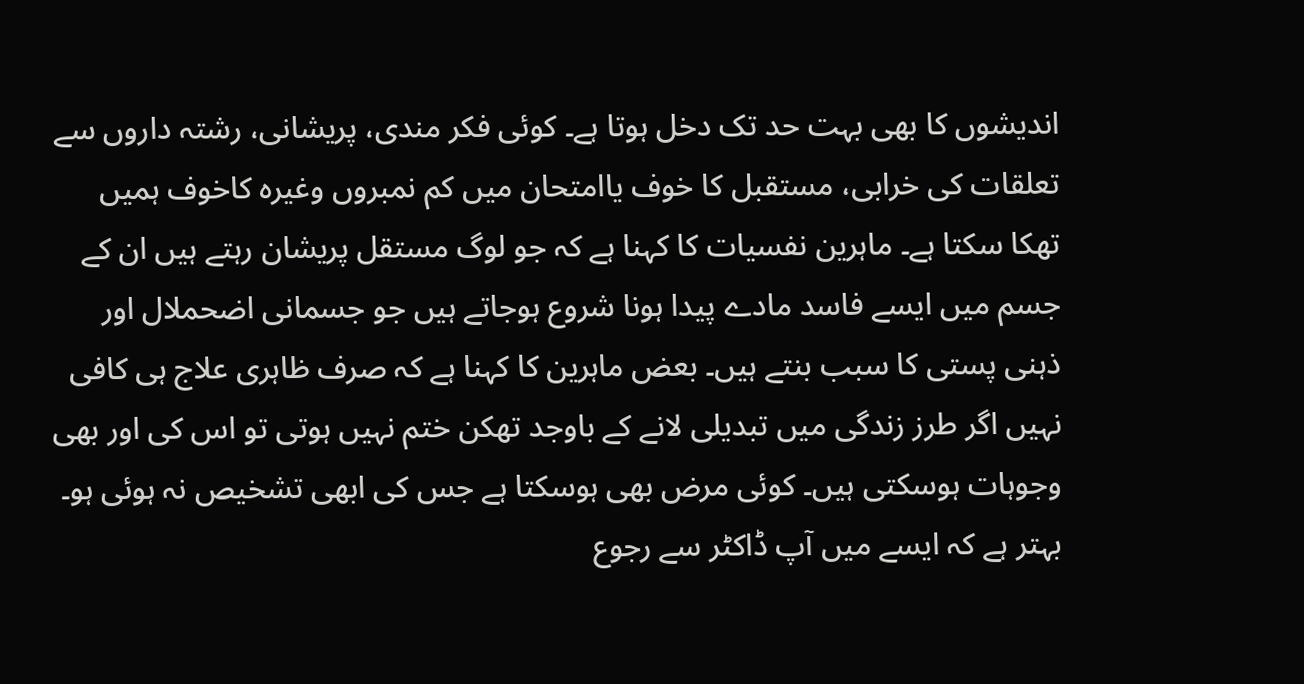اندیشوں کا بھی بہت حد تک دخل ہوتا ہے۔ کوئی فکر مندی، پریشانی، رشتہ داروں سے تعلقات کی خرابی، مستقبل کا خوف یاامتحان میں کم نمبروں وغیرہ کاخوف ہمیں تھکا سکتا ہے۔ ماہرین نفسیات کا کہنا ہے کہ جو لوگ مستقل پریشان رہتے ہیں ان کے جسم میں ایسے فاسد مادے پیدا ہونا شروع ہوجاتے ہیں جو جسمانی اضحملال اور ذہنی پستی کا سبب بنتے ہیں۔ بعض ماہرین کا کہنا ہے کہ صرف ظاہری علاج ہی کافی نہیں اگر طرز زندگی میں تبدیلی لانے کے باوجد تھکن ختم نہیں ہوتی تو اس کی اور بھی وجوہات ہوسکتی ہیں۔ کوئی مرض بھی ہوسکتا ہے جس کی ابھی تشخیص نہ ہوئی ہو۔ بہتر ہے کہ ایسے میں آپ ڈاکٹر سے رجوع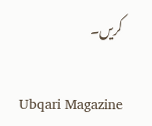کریں۔

Ubqari Magazine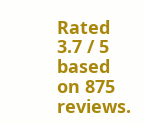Rated 3.7 / 5 based on 875 reviews.